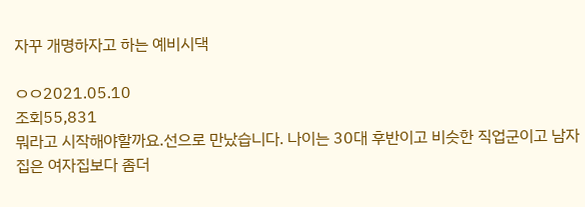자꾸 개명하자고 하는 예비시댁

ㅇㅇ2021.05.10
조회55,831
뭐라고 시작해야할까요.선으로 만났습니다. 나이는 30대 후반이고 비슷한 직업군이고 남자집은 여자집보다 좀더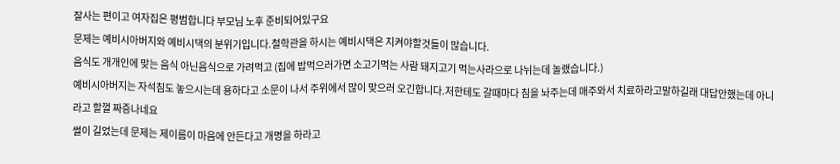잘사는 편이고 여자집은 평범합니다 부모님 노후 준비되어있구요
문제는 예비시아버지와 예비시댁의 분위기입니다.철학관을 하시는 예비시댁은 지켜야할것들이 많습니다.
음식도 개개인에 맞는 음식 아닌음식으로 가려먹고 (집에 밥먹으러가면 소고기먹는 사람 돼지고기 먹는사라으로 나뉘는데 놀랬습니다.)
예비시아버지는 자석침도 놓으시는데 용하다고 소문이 나서 주위에서 많이 맞으러 오긴합니다.저한테도 갈때마다 침을 놔주는데 매주와서 치료하라고말하길래 대답안했는데 아니라고 할껄 짜증나네요
썰이 길었는데 문제는 제이름이 마음에 안든다고 개명을 하라고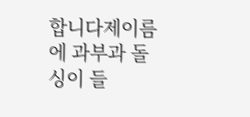합니다제이름에 과부과 돌싱이 들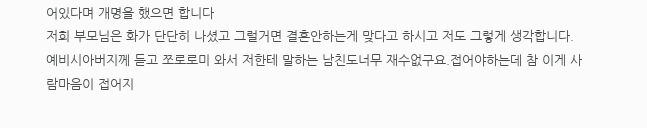어있다며 개명을 했으면 합니다
저희 부모님은 화가 단단히 나셨고 그럴거면 결혼안하는게 맞다고 하시고 저도 그렇게 생각합니다.
예비시아버지께 듣고 쪼로로미 와서 저한테 말하는 남친도너무 재수없구요.접어야하는데 참 이게 사람마음이 접어지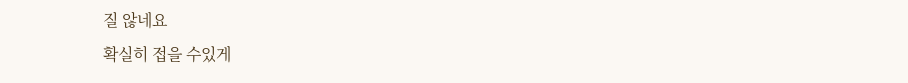질 않네요
확실히 접을 수있게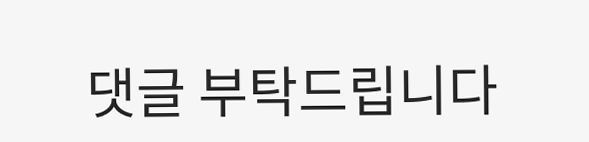댓글 부탁드립니다